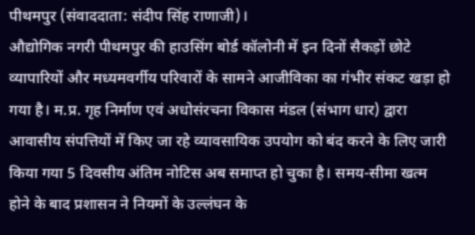पीथमपुर (संवाददाता: संदीप सिंह राणाजी)।
औद्योगिक नगरी पीथमपुर की हाउसिंग बोर्ड कॉलोनी में इन दिनों सैकड़ों छोटे व्यापारियों और मध्यमवर्गीय परिवारों के सामने आजीविका का गंभीर संकट खड़ा हो गया है। म.प्र. गृह निर्माण एवं अधोसंरचना विकास मंडल (संभाग धार) द्वारा आवासीय संपत्तियों में किए जा रहे व्यावसायिक उपयोग को बंद करने के लिए जारी किया गया 5 दिवसीय अंतिम नोटिस अब समाप्त हो चुका है। समय-सीमा खत्म होने के बाद प्रशासन ने नियमों के उल्लंघन के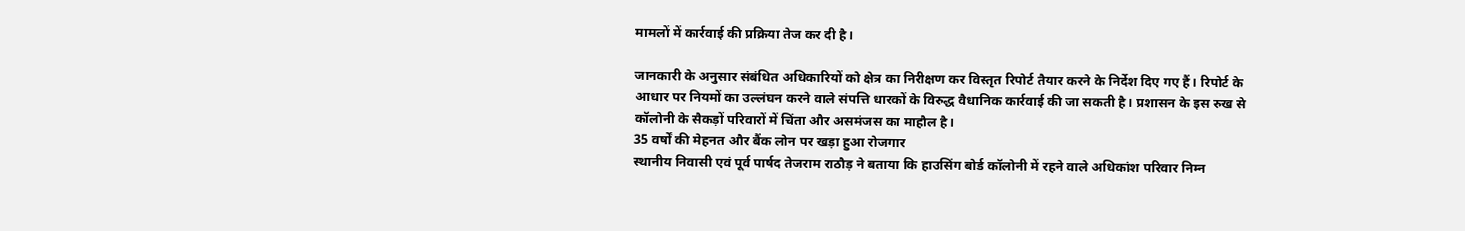मामलों में कार्रवाई की प्रक्रिया तेज कर दी है।

जानकारी के अनुसार संबंधित अधिकारियों को क्षेत्र का निरीक्षण कर विस्तृत रिपोर्ट तैयार करने के निर्देश दिए गए हैं। रिपोर्ट के आधार पर नियमों का उल्लंघन करने वाले संपत्ति धारकों के विरुद्ध वैधानिक कार्रवाई की जा सकती है। प्रशासन के इस रुख से कॉलोनी के सैकड़ों परिवारों में चिंता और असमंजस का माहौल है।
35 वर्षों की मेहनत और बैंक लोन पर खड़ा हुआ रोजगार
स्थानीय निवासी एवं पूर्व पार्षद तेजराम राठौड़ ने बताया कि हाउसिंग बोर्ड कॉलोनी में रहने वाले अधिकांश परिवार निम्न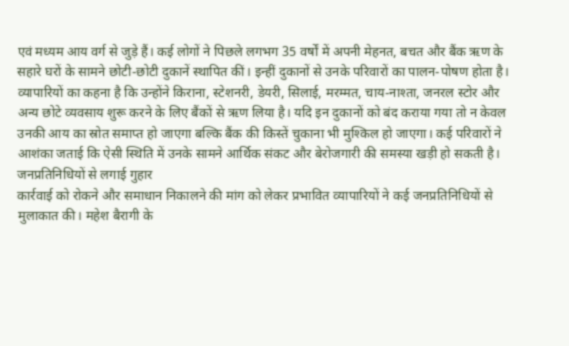एवं मध्यम आय वर्ग से जुड़े हैं। कई लोगों ने पिछले लगभग 35 वर्षों में अपनी मेहनत, बचत और बैंक ऋण के सहारे घरों के सामने छोटी-छोटी दुकानें स्थापित कीं। इन्हीं दुकानों से उनके परिवारों का पालन-पोषण होता है।
व्यापारियों का कहना है कि उन्होंने किराना, स्टेशनरी, डेयरी, सिलाई, मरम्मत, चाय-नाश्ता, जनरल स्टोर और अन्य छोटे व्यवसाय शुरू करने के लिए बैंकों से ऋण लिया है। यदि इन दुकानों को बंद कराया गया तो न केवल उनकी आय का स्रोत समाप्त हो जाएगा बल्कि बैंक की किस्तें चुकाना भी मुश्किल हो जाएगा। कई परिवारों ने आशंका जताई कि ऐसी स्थिति में उनके सामने आर्थिक संकट और बेरोजगारी की समस्या खड़ी हो सकती है।
जनप्रतिनिधियों से लगाई गुहार
कार्रवाई को रोकने और समाधान निकालने की मांग को लेकर प्रभावित व्यापारियों ने कई जनप्रतिनिधियों से मुलाकात की। महेश बैरागी के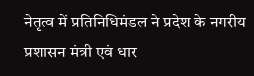नेतृत्व में प्रतिनिधिमंडल ने प्रदेश के नगरीय प्रशासन मंत्री एवं धार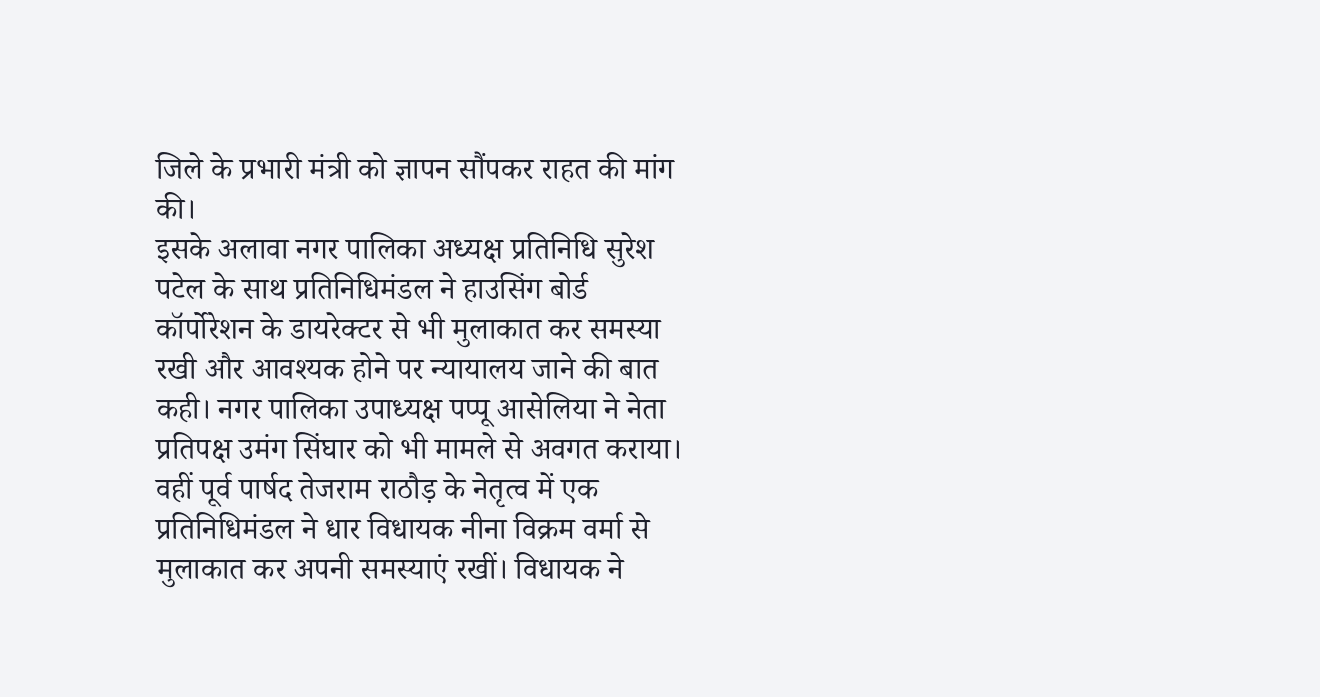जिले के प्रभारी मंत्री को ज्ञापन सौंपकर राहत की मांग की।
इसके अलावा नगर पालिका अध्यक्ष प्रतिनिधि सुरेश पटेल के साथ प्रतिनिधिमंडल ने हाउसिंग बोर्ड कॉर्पोरेशन के डायरेक्टर से भी मुलाकात कर समस्या रखी और आवश्यक होने पर न्यायालय जाने की बात कही। नगर पालिका उपाध्यक्ष पप्पू आसेलिया ने नेता प्रतिपक्ष उमंग सिंघार को भी मामले से अवगत कराया।
वहीं पूर्व पार्षद तेजराम राठौड़ के नेतृत्व में एक प्रतिनिधिमंडल ने धार विधायक नीना विक्रम वर्मा से मुलाकात कर अपनी समस्याएं रखीं। विधायक ने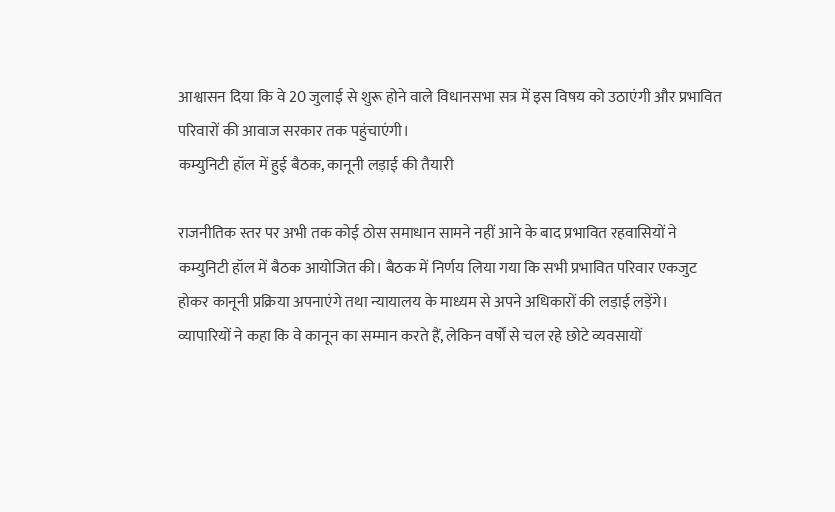आश्वासन दिया कि वे 20 जुलाई से शुरू होने वाले विधानसभा सत्र में इस विषय को उठाएंगी और प्रभावित परिवारों की आवाज सरकार तक पहुंचाएंगी।
कम्युनिटी हॉल में हुई बैठक, कानूनी लड़ाई की तैयारी

राजनीतिक स्तर पर अभी तक कोई ठोस समाधान सामने नहीं आने के बाद प्रभावित रहवासियों ने कम्युनिटी हॉल में बैठक आयोजित की। बैठक में निर्णय लिया गया कि सभी प्रभावित परिवार एकजुट होकर कानूनी प्रक्रिया अपनाएंगे तथा न्यायालय के माध्यम से अपने अधिकारों की लड़ाई लड़ेंगे। व्यापारियों ने कहा कि वे कानून का सम्मान करते हैं, लेकिन वर्षों से चल रहे छोटे व्यवसायों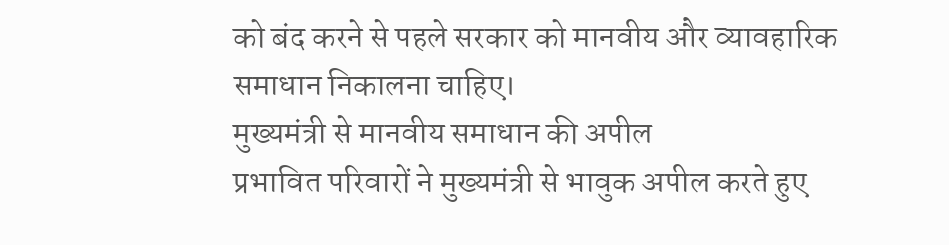को बंद करने से पहले सरकार को मानवीय और व्यावहारिक समाधान निकालना चाहिए।
मुख्यमंत्री से मानवीय समाधान की अपील
प्रभावित परिवारों ने मुख्यमंत्री से भावुक अपील करते हुए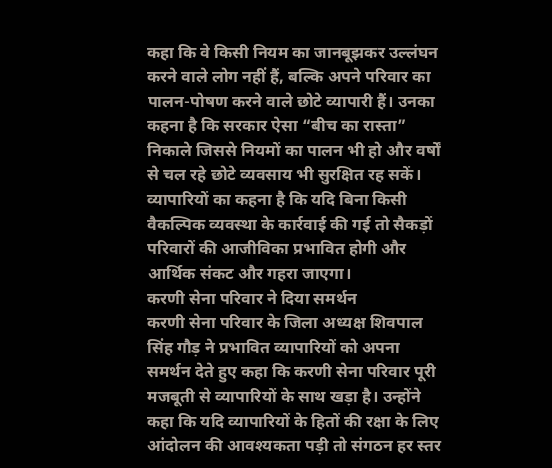कहा कि वे किसी नियम का जानबूझकर उल्लंघन करने वाले लोग नहीं हैं, बल्कि अपने परिवार का पालन-पोषण करने वाले छोटे व्यापारी हैं। उनका कहना है कि सरकार ऐसा “बीच का रास्ता” निकाले जिससे नियमों का पालन भी हो और वर्षों से चल रहे छोटे व्यवसाय भी सुरक्षित रह सकें।
व्यापारियों का कहना है कि यदि बिना किसी वैकल्पिक व्यवस्था के कार्रवाई की गई तो सैकड़ों परिवारों की आजीविका प्रभावित होगी और आर्थिक संकट और गहरा जाएगा।
करणी सेना परिवार ने दिया समर्थन
करणी सेना परिवार के जिला अध्यक्ष शिवपाल सिंह गौड़ ने प्रभावित व्यापारियों को अपना समर्थन देते हुए कहा कि करणी सेना परिवार पूरी मजबूती से व्यापारियों के साथ खड़ा है। उन्होंने कहा कि यदि व्यापारियों के हितों की रक्षा के लिए आंदोलन की आवश्यकता पड़ी तो संगठन हर स्तर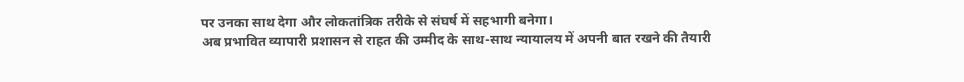पर उनका साथ देगा और लोकतांत्रिक तरीके से संघर्ष में सहभागी बनेगा।
अब प्रभावित व्यापारी प्रशासन से राहत की उम्मीद के साथ-साथ न्यायालय में अपनी बात रखने की तैयारी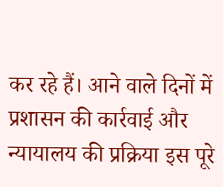कर रहे हैं। आने वाले दिनों में प्रशासन की कार्रवाई और न्यायालय की प्रक्रिया इस पूरे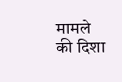मामले की दिशा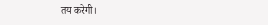तय करेगी।